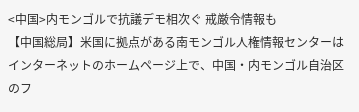<中国>内モンゴルで抗議デモ相次ぐ 戒厳令情報も
【中国総局】米国に拠点がある南モンゴル人権情報センターはインターネットのホームページ上で、中国・内モンゴル自治区のフ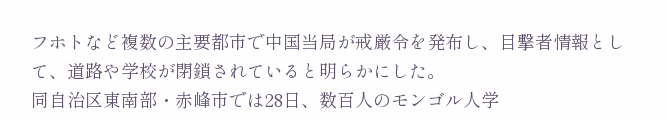フホトなど複数の主要都市で中国当局が戒厳令を発布し、目撃者情報として、道路や学校が閉鎖されていると明らかにした。
同自治区東南部・赤峰市では28日、数百人のモンゴル人学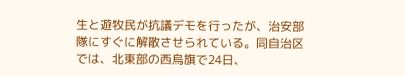生と遊牧民が抗議デモを行ったが、治安部隊にすぐに解散させられている。同自治区では、北東部の西烏旗で24日、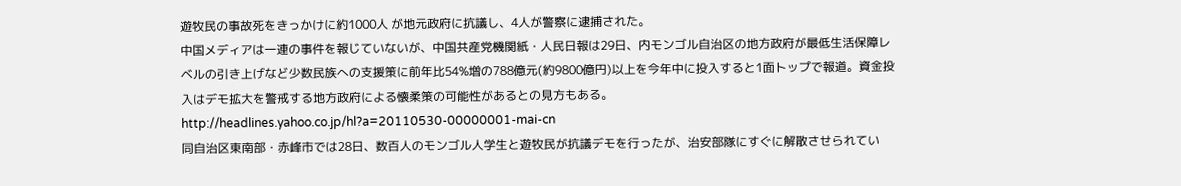遊牧民の事故死をきっかけに約1000人 が地元政府に抗議し、4人が警察に逮捕された。
中国メディアは一連の事件を報じていないが、中国共産党機関紙・人民日報は29日、内モンゴル自治区の地方政府が最低生活保障レベルの引き上げなど少数民族への支援策に前年比54%増の788億元(約9800億円)以上を今年中に投入すると1面トップで報道。資金投入はデモ拡大を警戒する地方政府による懐柔策の可能性があるとの見方もある。
http://headlines.yahoo.co.jp/hl?a=20110530-00000001-mai-cn
同自治区東南部・赤峰市では28日、数百人のモンゴル人学生と遊牧民が抗議デモを行ったが、治安部隊にすぐに解散させられてい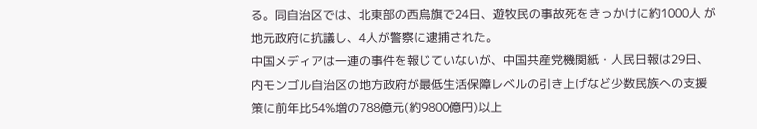る。同自治区では、北東部の西烏旗で24日、遊牧民の事故死をきっかけに約1000人 が地元政府に抗議し、4人が警察に逮捕された。
中国メディアは一連の事件を報じていないが、中国共産党機関紙・人民日報は29日、内モンゴル自治区の地方政府が最低生活保障レベルの引き上げなど少数民族への支援策に前年比54%増の788億元(約9800億円)以上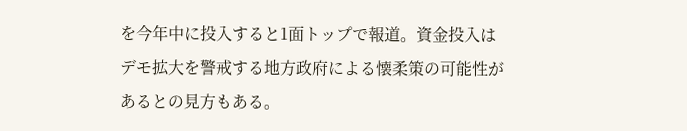を今年中に投入すると1面トップで報道。資金投入はデモ拡大を警戒する地方政府による懐柔策の可能性があるとの見方もある。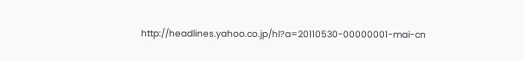http://headlines.yahoo.co.jp/hl?a=20110530-00000001-mai-cn